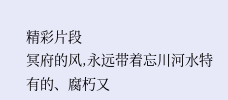精彩片段
冥府的风,永远带着忘川河水特有的、腐朽又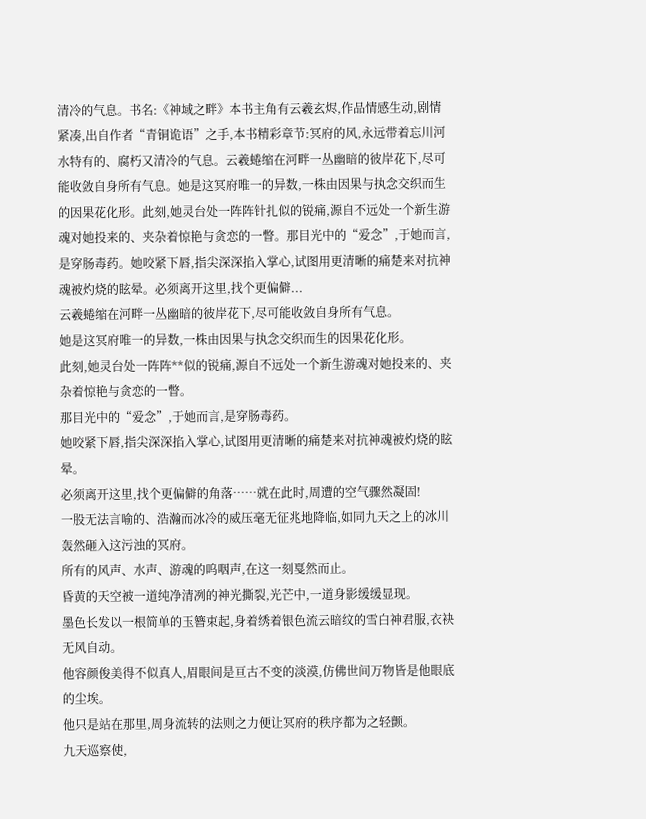清冷的气息。书名:《神域之畔》本书主角有云羲玄烬,作品情感生动,剧情紧凑,出自作者“青铜诡语”之手,本书精彩章节:冥府的风,永远带着忘川河水特有的、腐朽又清冷的气息。云羲蜷缩在河畔一丛幽暗的彼岸花下,尽可能收敛自身所有气息。她是这冥府唯一的异数,一株由因果与执念交织而生的因果花化形。此刻,她灵台处一阵阵针扎似的锐痛,源自不远处一个新生游魂对她投来的、夹杂着惊艳与贪恋的一瞥。那目光中的“爱念”,于她而言,是穿肠毒药。她咬紧下唇,指尖深深掐入掌心,试图用更清晰的痛楚来对抗神魂被灼烧的眩晕。必须离开这里,找个更偏僻...
云羲蜷缩在河畔一丛幽暗的彼岸花下,尽可能收敛自身所有气息。
她是这冥府唯一的异数,一株由因果与执念交织而生的因果花化形。
此刻,她灵台处一阵阵**似的锐痛,源自不远处一个新生游魂对她投来的、夹杂着惊艳与贪恋的一瞥。
那目光中的“爱念”,于她而言,是穿肠毒药。
她咬紧下唇,指尖深深掐入掌心,试图用更清晰的痛楚来对抗神魂被灼烧的眩晕。
必须离开这里,找个更偏僻的角落……就在此时,周遭的空气骤然凝固!
一股无法言喻的、浩瀚而冰冷的威压毫无征兆地降临,如同九天之上的冰川轰然砸入这污浊的冥府。
所有的风声、水声、游魂的呜咽声,在这一刻戛然而止。
昏黄的天空被一道纯净清冽的神光撕裂,光芒中,一道身影缓缓显现。
墨色长发以一根简单的玉簪束起,身着绣着银色流云暗纹的雪白神君服,衣袂无风自动。
他容颜俊美得不似真人,眉眼间是亘古不变的淡漠,仿佛世间万物皆是他眼底的尘埃。
他只是站在那里,周身流转的法则之力便让冥府的秩序都为之轻颤。
九天巡察使,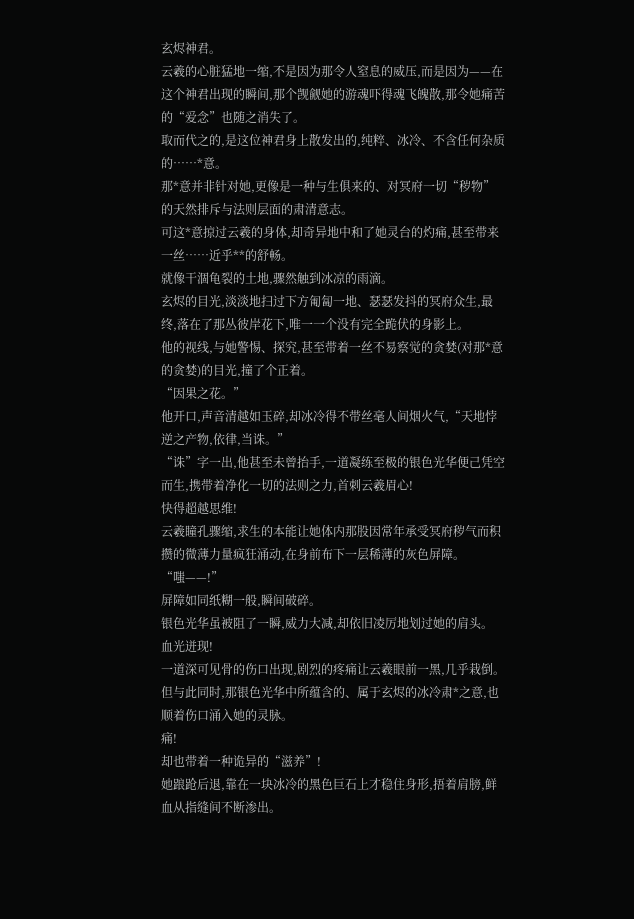玄烬神君。
云羲的心脏猛地一缩,不是因为那令人窒息的威压,而是因为——在这个神君出现的瞬间,那个觊觎她的游魂吓得魂飞魄散,那令她痛苦的“爱念”也随之消失了。
取而代之的,是这位神君身上散发出的,纯粹、冰冷、不含任何杂质的……*意。
那*意并非针对她,更像是一种与生俱来的、对冥府一切“秽物”的天然排斥与法则层面的肃清意志。
可这*意掠过云羲的身体,却奇异地中和了她灵台的灼痛,甚至带来一丝……近乎**的舒畅。
就像干涸龟裂的土地,骤然触到冰凉的雨滴。
玄烬的目光,淡淡地扫过下方匍匐一地、瑟瑟发抖的冥府众生,最终,落在了那丛彼岸花下,唯一一个没有完全跪伏的身影上。
他的视线,与她警惕、探究,甚至带着一丝不易察觉的贪婪(对那*意的贪婪)的目光,撞了个正着。
“因果之花。”
他开口,声音清越如玉碎,却冰冷得不带丝毫人间烟火气,“天地悖逆之产物,依律,当诛。”
“诛”字一出,他甚至未曾抬手,一道凝练至极的银色光华便己凭空而生,携带着净化一切的法则之力,首刺云羲眉心!
快得超越思维!
云羲瞳孔骤缩,求生的本能让她体内那股因常年承受冥府秽气而积攒的微薄力量疯狂涌动,在身前布下一层稀薄的灰色屏障。
“嗤——!”
屏障如同纸糊一般,瞬间破碎。
银色光华虽被阻了一瞬,威力大减,却依旧凌厉地划过她的肩头。
血光迸现!
一道深可见骨的伤口出现,剧烈的疼痛让云羲眼前一黑,几乎栽倒。
但与此同时,那银色光华中所蕴含的、属于玄烬的冰冷肃*之意,也顺着伤口涌入她的灵脉。
痛!
却也带着一种诡异的“滋养”!
她踉跄后退,靠在一块冰冷的黑色巨石上才稳住身形,捂着肩膀,鲜血从指缝间不断渗出。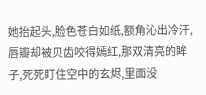她抬起头,脸色苍白如纸,额角沁出冷汗,唇瓣却被贝齿咬得嫣红,那双清亮的眸子,死死盯住空中的玄烬,里面没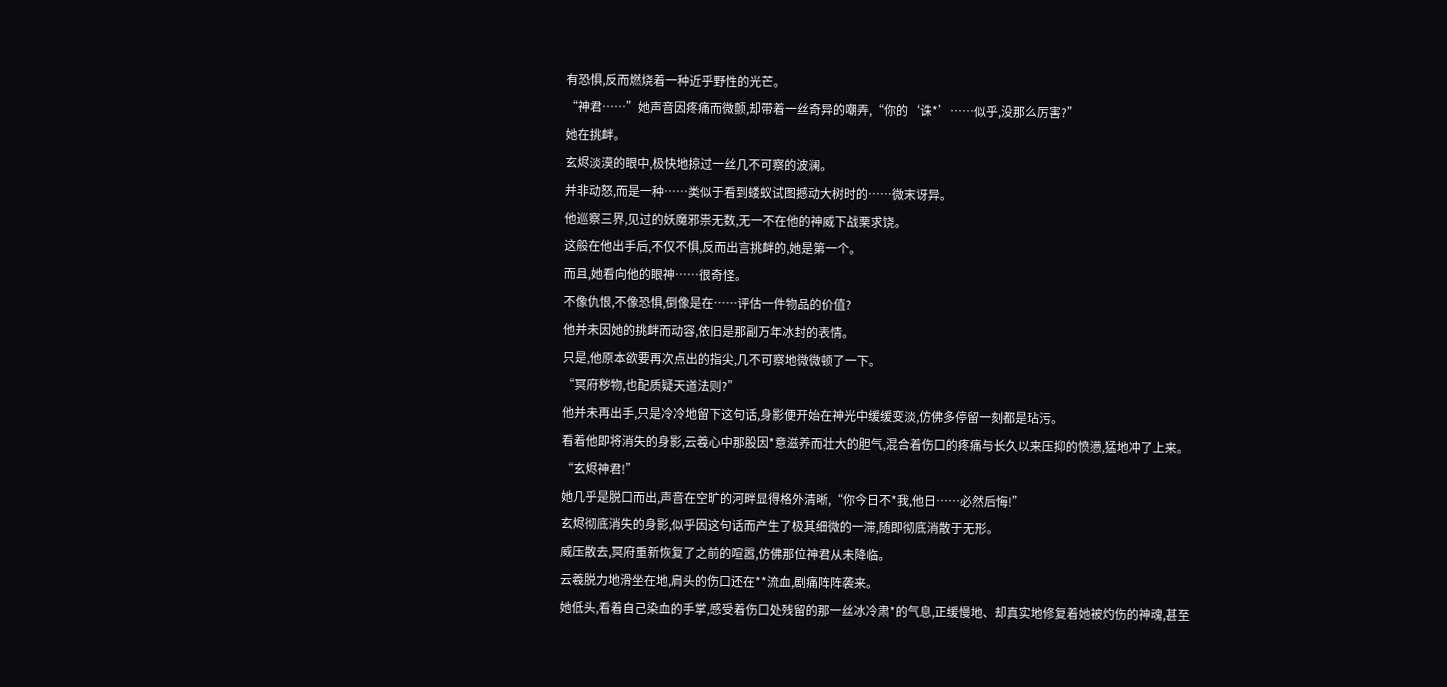有恐惧,反而燃烧着一种近乎野性的光芒。
“神君……”她声音因疼痛而微颤,却带着一丝奇异的嘲弄,“你的‘诛*’……似乎,没那么厉害?”
她在挑衅。
玄烬淡漠的眼中,极快地掠过一丝几不可察的波澜。
并非动怒,而是一种……类似于看到蝼蚁试图撼动大树时的……微末讶异。
他巡察三界,见过的妖魔邪祟无数,无一不在他的神威下战栗求饶。
这般在他出手后,不仅不惧,反而出言挑衅的,她是第一个。
而且,她看向他的眼神……很奇怪。
不像仇恨,不像恐惧,倒像是在……评估一件物品的价值?
他并未因她的挑衅而动容,依旧是那副万年冰封的表情。
只是,他原本欲要再次点出的指尖,几不可察地微微顿了一下。
“冥府秽物,也配质疑天道法则?”
他并未再出手,只是冷冷地留下这句话,身影便开始在神光中缓缓变淡,仿佛多停留一刻都是玷污。
看着他即将消失的身影,云羲心中那股因*意滋养而壮大的胆气,混合着伤口的疼痛与长久以来压抑的愤懑,猛地冲了上来。
“玄烬神君!”
她几乎是脱口而出,声音在空旷的河畔显得格外清晰,“你今日不*我,他日……必然后悔!”
玄烬彻底消失的身影,似乎因这句话而产生了极其细微的一滞,随即彻底消散于无形。
威压散去,冥府重新恢复了之前的喧嚣,仿佛那位神君从未降临。
云羲脱力地滑坐在地,肩头的伤口还在**流血,剧痛阵阵袭来。
她低头,看着自己染血的手掌,感受着伤口处残留的那一丝冰冷肃*的气息,正缓慢地、却真实地修复着她被灼伤的神魂,甚至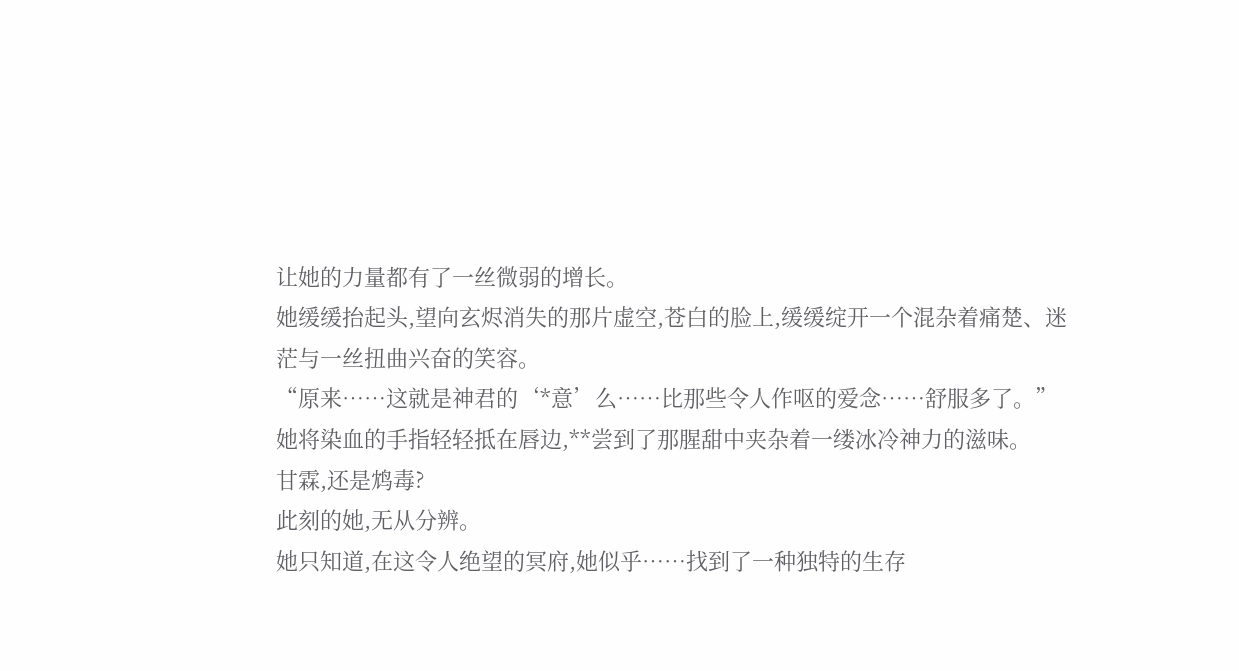让她的力量都有了一丝微弱的增长。
她缓缓抬起头,望向玄烬消失的那片虚空,苍白的脸上,缓缓绽开一个混杂着痛楚、迷茫与一丝扭曲兴奋的笑容。
“原来……这就是神君的‘*意’么……比那些令人作呕的爱念……舒服多了。”
她将染血的手指轻轻抵在唇边,**尝到了那腥甜中夹杂着一缕冰冷神力的滋味。
甘霖,还是鸩毒?
此刻的她,无从分辨。
她只知道,在这令人绝望的冥府,她似乎……找到了一种独特的生存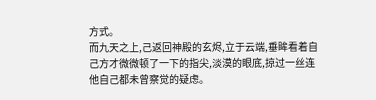方式。
而九天之上,己返回神殿的玄烬,立于云端,垂眸看着自己方才微微顿了一下的指尖,淡漠的眼底,掠过一丝连他自己都未曾察觉的疑虑。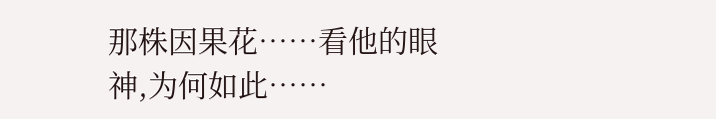那株因果花……看他的眼神,为何如此……